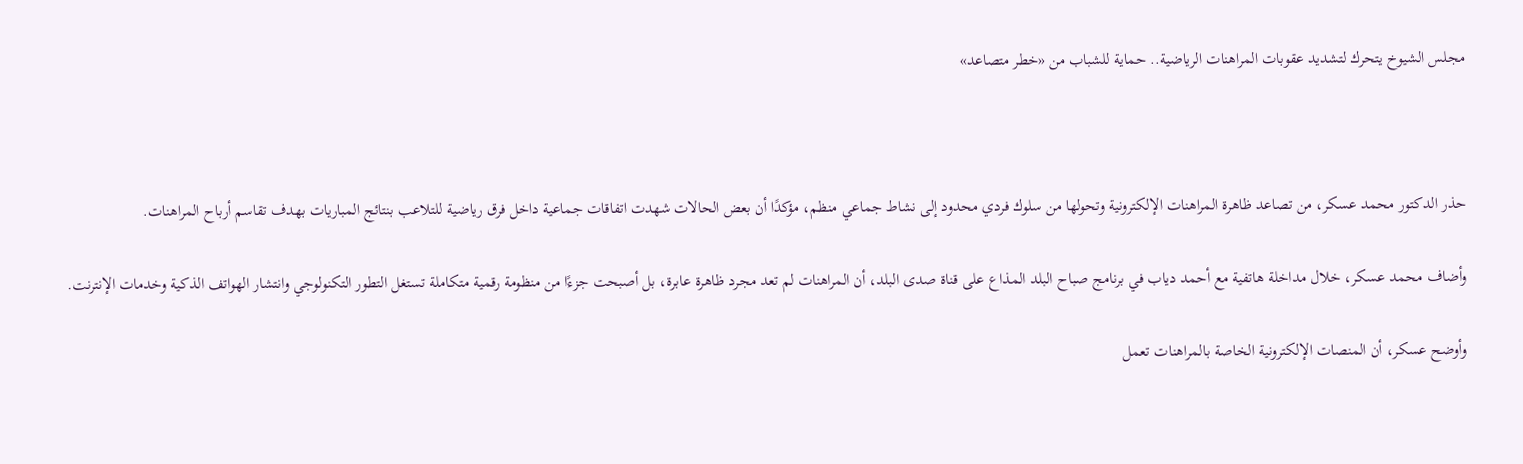مجلس الشيوخ يتحرك لتشديد عقوبات المراهنات الرياضية.. حماية للشباب من «خطر متصاعد»



حذر الدكتور محمد عسكر، من تصاعد ظاهرة المراهنات الإلكترونية وتحولها من سلوك فردي محدود إلى نشاط جماعي منظم، مؤكدًا أن بعض الحالات شهدت اتفاقات جماعية داخل فرق رياضية للتلاعب بنتائج المباريات بهدف تقاسم أرباح المراهنات.

وأضاف محمد عسكر، خلال مداخلة هاتفية مع أحمد دياب في برنامج صباح البلد المذاع على قناة صدى البلد، أن المراهنات لم تعد مجرد ظاهرة عابرة، بل أصبحت جزءًا من منظومة رقمية متكاملة تستغل التطور التكنولوجي وانتشار الهواتف الذكية وخدمات الإنترنت.

وأوضح عسكر، أن المنصات الإلكترونية الخاصة بالمراهنات تعمل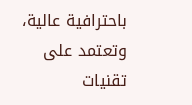باحترافية عالية، وتعتمد على تقنيات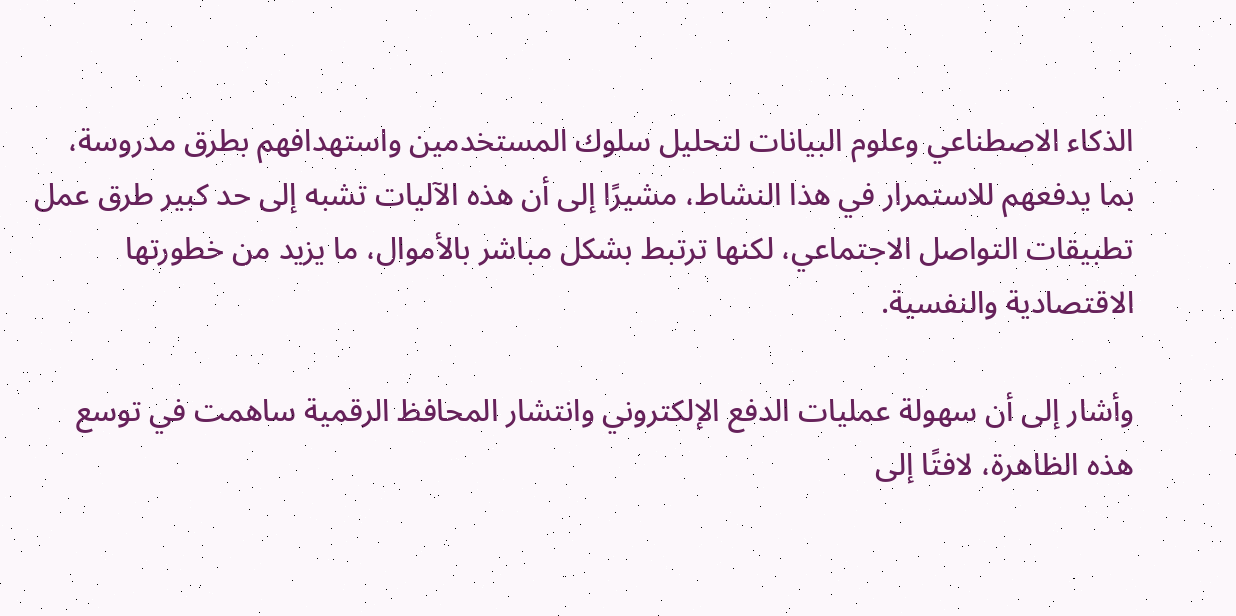الذكاء الاصطناعي وعلوم البيانات لتحليل سلوك المستخدمين واستهدافهم بطرق مدروسة، بما يدفعهم للاستمرار في هذا النشاط، مشيرًا إلى أن هذه الآليات تشبه إلى حد كبير طرق عمل تطبيقات التواصل الاجتماعي، لكنها ترتبط بشكل مباشر بالأموال، ما يزيد من خطورتها الاقتصادية والنفسية.

وأشار إلى أن سهولة عمليات الدفع الإلكتروني وانتشار المحافظ الرقمية ساهمت في توسع هذه الظاهرة، لافتًا إلى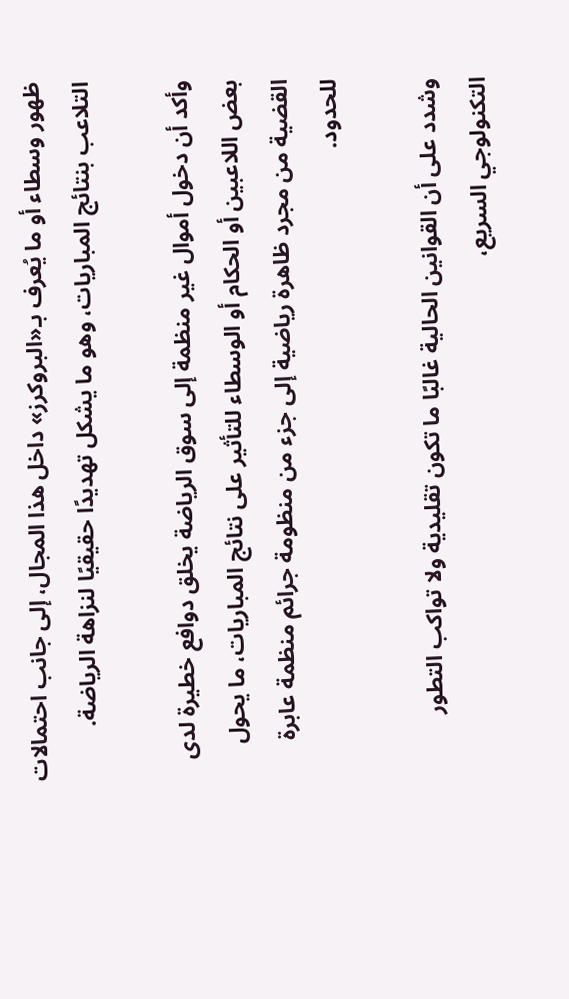ظهور وسطاء أو ما يُعرف بـ«البروكرز» داخل هذا المجال، إلى جانب احتمالات التلاعب بنتائج المباريات، وهو ما يشكل تهديدًا حقيقيًا لنزاهة الرياضة.

وأكد أن دخول أموال غير منظمة إلى سوق الرياضة يخلق دوافع خطيرة لدى بعض اللاعبين أو الحكام أو الوسطاء للتأثير على نتائج المباريات، ما يحول القضية من مجرد ظاهرة رياضية إلى جزء من منظومة جرائم منظمة عابرة للحدود.

وشدد على أن القوانين الحالية غالبًا ما تكون تقليدية ولا تواكب التطور التكنولوجي السريع،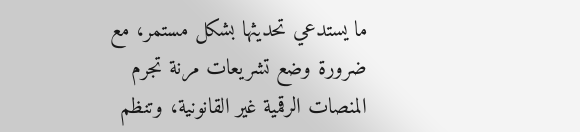ما يستدعي تحديثها بشكل مستمر، مع ضرورة وضع تشريعات مرنة تجرم المنصات الرقمية غير القانونية، وتنظم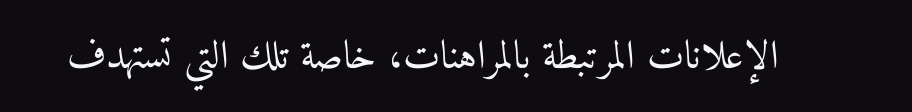الإعلانات المرتبطة بالمراهنات، خاصة تلك التي تستهدف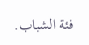فئة الشباب.